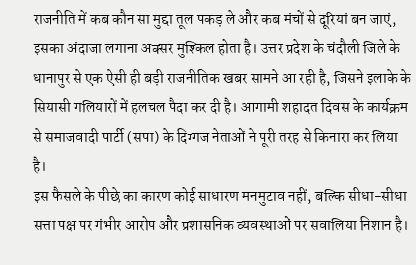राजनीति में कब कौन सा मुद्दा तूल पकड़ ले और कब मंचों से दूरियां बन जाएं, इसका अंदाजा लगाना अक्सर मुश्किल होता है। उत्तर प्रदेश के चंदौली जिले के धानापुर से एक ऐसी ही बड़ी राजनीतिक खबर सामने आ रही है, जिसने इलाके के सियासी गलियारों में हलचल पैदा कर दी है। आगामी शहादत दिवस के कार्यक्रम से समाजवादी पार्टी (सपा) के दिग्गज नेताओं ने पूरी तरह से किनारा कर लिया है।
इस फैसले के पीछे का कारण कोई साधारण मनमुटाव नहीं, बल्कि सीधा-सीधा सत्ता पक्ष पर गंभीर आरोप और प्रशासनिक व्यवस्थाओं पर सवालिया निशान है।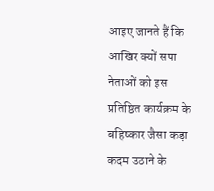आइए जानते हैं कि आखिर क्यों सपा नेताओं को इस प्रतिष्ठित कार्यक्रम के बहिष्कार जैसा कड़ा कदम उठाने के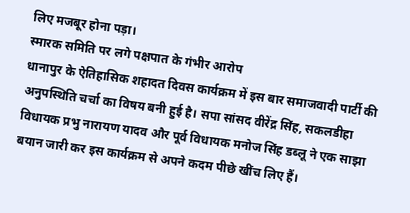लिए मजबूर होना पड़ा।
स्मारक समिति पर लगे पक्षपात के गंभीर आरोप
धानापुर के ऐतिहासिक शहादत दिवस कार्यक्रम में इस बार समाजवादी पार्टी की अनुपस्थिति चर्चा का विषय बनी हुई है। सपा सांसद वीरेंद्र सिंह, सकलडीहा विधायक प्रभु नारायण यादव और पूर्व विधायक मनोज सिंह डब्लू ने एक साझा बयान जारी कर इस कार्यक्रम से अपने कदम पीछे खींच लिए हैं।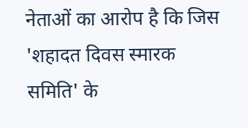नेताओं का आरोप है कि जिस 'शहादत दिवस स्मारक समिति' के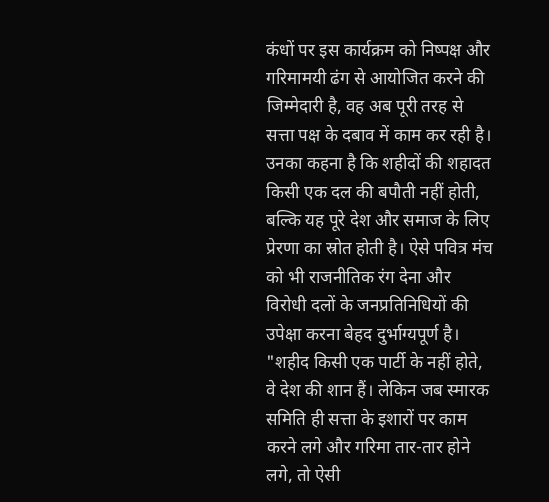कंधों पर इस कार्यक्रम को निष्पक्ष और गरिमामयी ढंग से आयोजित करने की जिम्मेदारी है, वह अब पूरी तरह से सत्ता पक्ष के दबाव में काम कर रही है। उनका कहना है कि शहीदों की शहादत किसी एक दल की बपौती नहीं होती, बल्कि यह पूरे देश और समाज के लिए प्रेरणा का स्रोत होती है। ऐसे पवित्र मंच को भी राजनीतिक रंग देना और विरोधी दलों के जनप्रतिनिधियों की उपेक्षा करना बेहद दुर्भाग्यपूर्ण है।
"शहीद किसी एक पार्टी के नहीं होते, वे देश की शान हैं। लेकिन जब स्मारक समिति ही सत्ता के इशारों पर काम करने लगे और गरिमा तार-तार होने लगे, तो ऐसी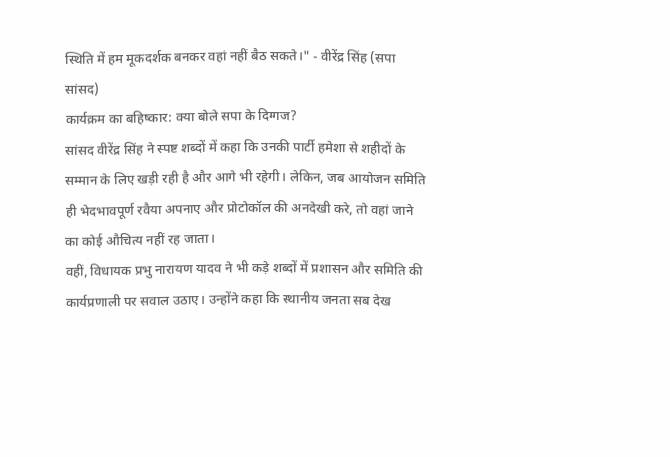स्थिति में हम मूकदर्शक बनकर वहां नहीं बैठ सकते।" - वीरेंद्र सिंह (सपा सांसद)
कार्यक्रम का बहिष्कार: क्या बोले सपा के दिग्गज?
सांसद वीरेंद्र सिंह ने स्पष्ट शब्दों में कहा कि उनकी पार्टी हमेशा से शहीदों के सम्मान के लिए खड़ी रही है और आगे भी रहेगी। लेकिन, जब आयोजन समिति ही भेदभावपूर्ण रवैया अपनाए और प्रोटोकॉल की अनदेखी करे, तो वहां जाने का कोई औचित्य नहीं रह जाता।
वहीं, विधायक प्रभु नारायण यादव ने भी कड़े शब्दों में प्रशासन और समिति की कार्यप्रणाली पर सवाल उठाए। उन्होंने कहा कि स्थानीय जनता सब देख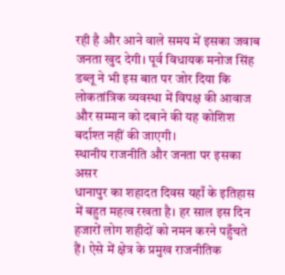रही है और आने वाले समय में इसका जवाब जनता खुद देगी। पूर्व विधायक मनोज सिंह डब्लू ने भी इस बात पर जोर दिया कि लोकतांत्रिक व्यवस्था में विपक्ष की आवाज और सम्मान को दबाने की यह कोशिश बर्दाश्त नहीं की जाएगी।
स्थानीय राजनीति और जनता पर इसका असर
धानापुर का शहादत दिवस यहाँ के इतिहास में बहुत महत्व रखता है। हर साल इस दिन हजारों लोग शहीदों को नमन करने पहुँचते हैं। ऐसे में क्षेत्र के प्रमुख राजनीतिक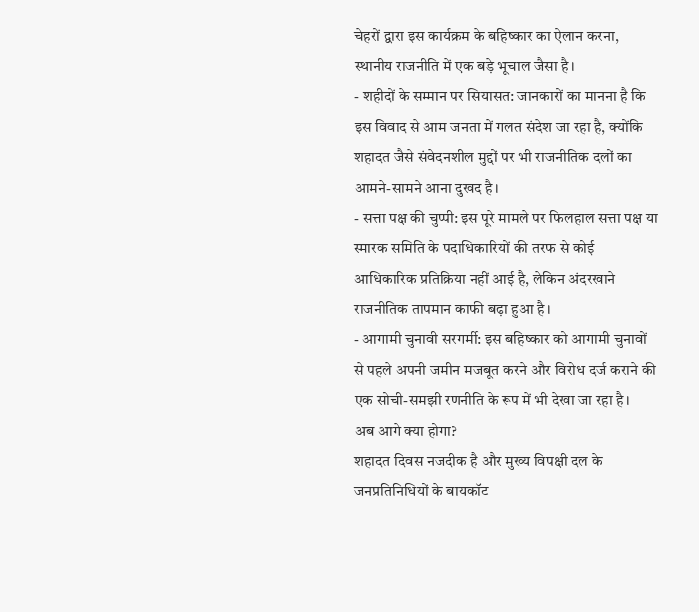चेहरों द्वारा इस कार्यक्रम के बहिष्कार का ऐलान करना, स्थानीय राजनीति में एक बड़े भूचाल जैसा है।
- शहीदों के सम्मान पर सियासत: जानकारों का मानना है कि इस विवाद से आम जनता में गलत संदेश जा रहा है, क्योंकि शहादत जैसे संवेदनशील मुद्दों पर भी राजनीतिक दलों का आमने-सामने आना दुखद है।
- सत्ता पक्ष की चुप्पी: इस पूरे मामले पर फिलहाल सत्ता पक्ष या स्मारक समिति के पदाधिकारियों की तरफ से कोई आधिकारिक प्रतिक्रिया नहीं आई है, लेकिन अंदरखाने राजनीतिक तापमान काफी बढ़ा हुआ है।
- आगामी चुनावी सरगर्मी: इस बहिष्कार को आगामी चुनावों से पहले अपनी जमीन मजबूत करने और विरोध दर्ज कराने की एक सोची-समझी रणनीति के रूप में भी देखा जा रहा है।
अब आगे क्या होगा?
शहादत दिवस नजदीक है और मुख्य विपक्षी दल के जनप्रतिनिधियों के बायकॉट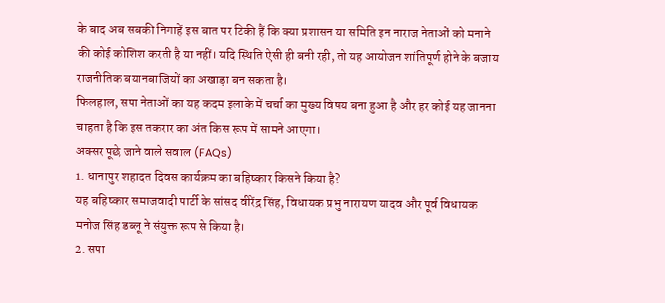के बाद अब सबकी निगाहें इस बात पर टिकी हैं कि क्या प्रशासन या समिति इन नाराज नेताओं को मनाने की कोई कोशिश करती है या नहीं। यदि स्थिति ऐसी ही बनी रही, तो यह आयोजन शांतिपूर्ण होने के बजाय राजनीतिक बयानबाजियों का अखाड़ा बन सकता है।
फिलहाल, सपा नेताओं का यह कदम इलाके में चर्चा का मुख्य विषय बना हुआ है और हर कोई यह जानना चाहता है कि इस तकरार का अंत किस रूप में सामने आएगा।
अक्सर पूछे जाने वाले सवाल (FAQs)
1. धानापुर शहादत दिवस कार्यक्रम का बहिष्कार किसने किया है?
यह बहिष्कार समाजवादी पार्टी के सांसद वीरेंद्र सिंह, विधायक प्रभु नारायण यादव और पूर्व विधायक मनोज सिंह डब्लू ने संयुक्त रूप से किया है।
2. सपा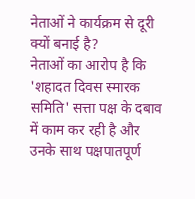नेताओं ने कार्यक्रम से दूरी क्यों बनाई है?
नेताओं का आरोप है कि 'शहादत दिवस स्मारक समिति' सत्ता पक्ष के दबाव में काम कर रही है और उनके साथ पक्षपातपूर्ण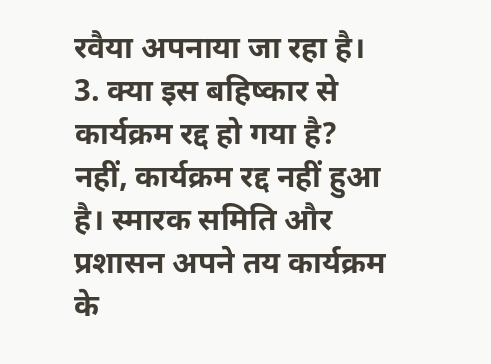रवैया अपनाया जा रहा है।
3. क्या इस बहिष्कार से कार्यक्रम रद्द हो गया है?
नहीं, कार्यक्रम रद्द नहीं हुआ है। स्मारक समिति और प्रशासन अपने तय कार्यक्रम के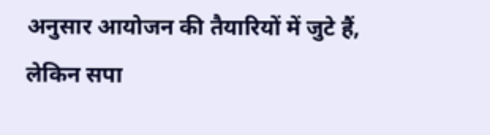अनुसार आयोजन की तैयारियों में जुटे हैं, लेकिन सपा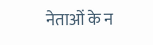नेताओं के न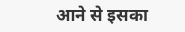आने से इसका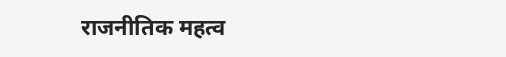राजनीतिक महत्व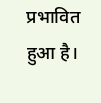प्रभावित हुआ है।